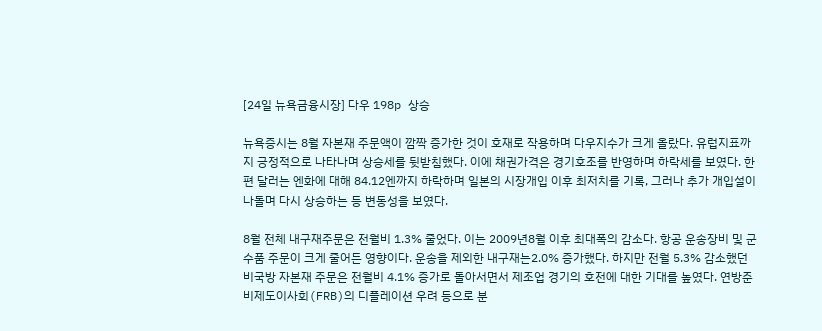[24일 뉴욕금융시장] 다우 198p 상승

뉴욕증시는 8월 자본재 주문액이 깜짝 증가한 것이 호재로 작용하며 다우지수가 크게 올랐다. 유럽지표까지 긍정적으로 나타나며 상승세를 뒷받침했다. 이에 채권가격은 경기호조를 반영하며 하락세를 보였다. 한편 달러는 엔화에 대해 84.12엔까지 하락하며 일본의 시장개입 이후 최저치를 기록, 그러나 추가 개입설이 나돌며 다시 상승하는 등 변동성을 보였다.

8월 전체 내구재주문은 전월비 1.3% 줄었다. 이는 2009년8월 이후 최대폭의 감소다. 항공 운송장비 및 군수품 주문이 크게 줄어든 영향이다. 운송을 제외한 내구재는2.0% 증가했다. 하지만 전월 5.3% 감소했던 비국방 자본재 주문은 전월비 4.1% 증가로 돌아서면서 제조업 경기의 호전에 대한 기대를 높였다. 연방준비제도이사회(FRB)의 디플레이션 우려 등으로 분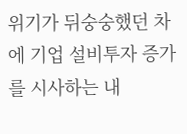위기가 뒤숭숭했던 차에 기업 설비투자 증가를 시사하는 내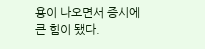용이 나오면서 증시에 큰 힘이 됐다.